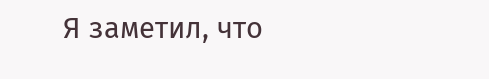Я заметил, что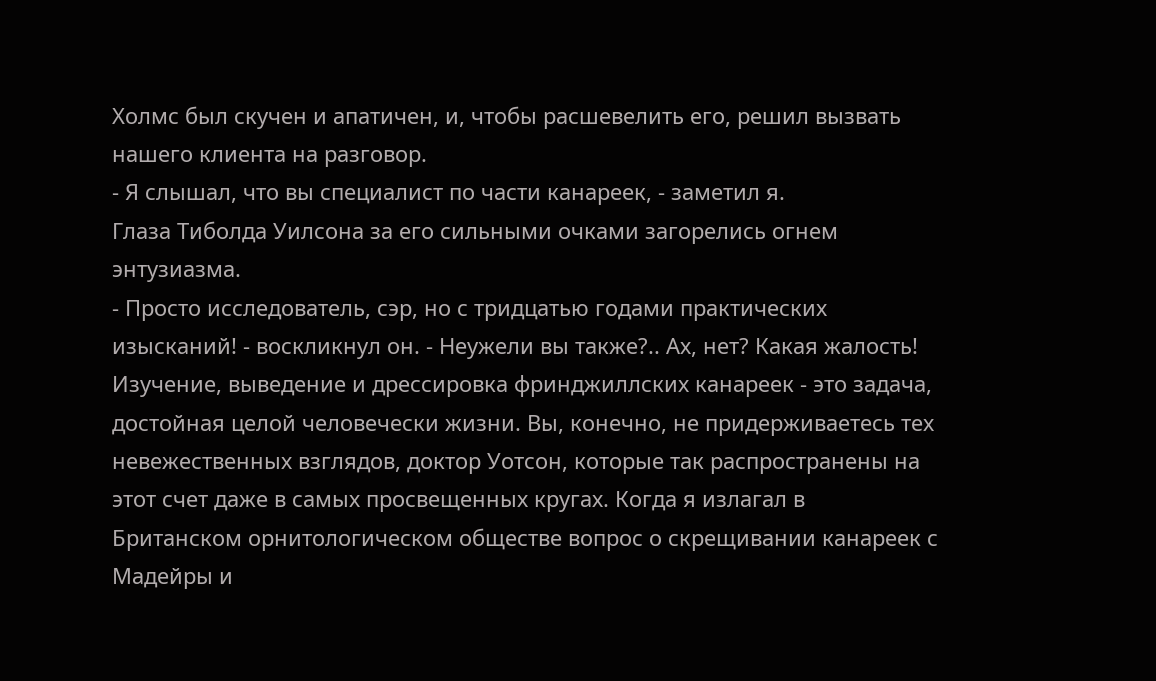Холмс был скучен и апатичен, и, чтобы расшевелить его, решил вызвать нашего клиента на разговор.
- Я слышал, что вы специалист по части канареек, - заметил я.
Глаза Тиболда Уилсона за его сильными очками загорелись огнем энтузиазма.
- Просто исследователь, сэр, но с тридцатью годами практических изысканий! - воскликнул он. - Неужели вы также?.. Ах, нет? Какая жалость! Изучение, выведение и дрессировка фринджиллских канареек - это задача, достойная целой человечески жизни. Вы, конечно, не придерживаетесь тех невежественных взглядов, доктор Уотсон, которые так распространены на этот счет даже в самых просвещенных кругах. Когда я излагал в Британском орнитологическом обществе вопрос о скрещивании канареек с Мадейры и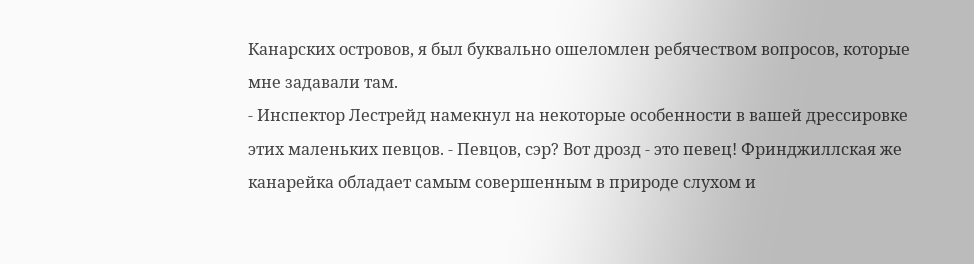Канарских островов, я был буквально ошеломлен ребячеством вопросов, которые мне задавали там.
- Инспектор Лестрейд намекнул на некоторые особенности в вашей дрессировке этих маленьких певцов. - Певцов, сэр? Вот дрозд - это певец! Фринджиллская же канарейка обладает самым совершенным в природе слухом и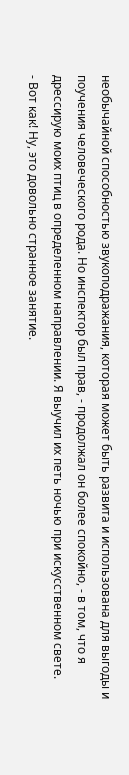необычайной способностью звукоподражания, которая может быть развита и использована для выгоды и поучения человеческого рода. Но инспектор был прав, - продолжал он более спокойно, - в том, что я дрессирую моих птиц в определенном направлении. Я выучил их петь ночью при искусственном свете.
- Вот как! Ну, это довольно странное занятие.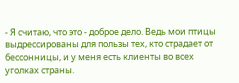- Я считаю, что это - доброе дело. Ведь мои птицы выдрессированы для пользы тех, кто страдает от бессонницы, и у меня есть клиенты во всех уголках страны.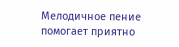Мелодичное пение помогает приятно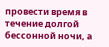провести время в течение долгой бессонной ночи, а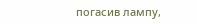погасив лампу,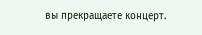вы прекращаете концерт.